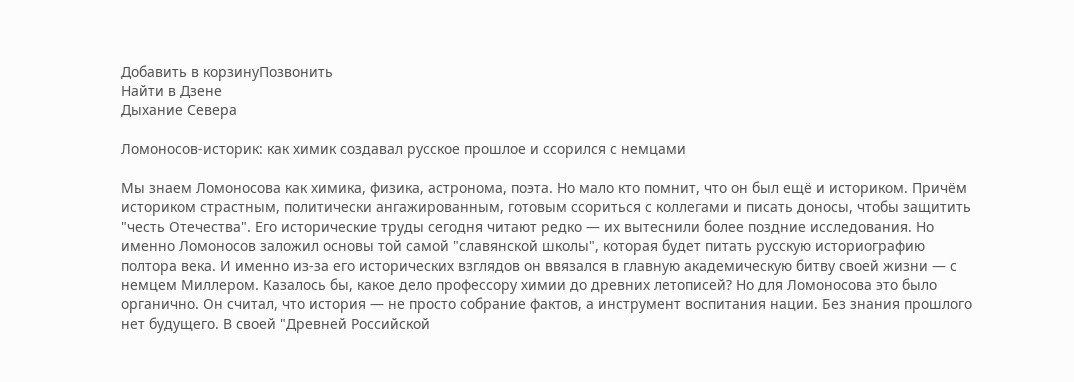Добавить в корзинуПозвонить
Найти в Дзене
Дыхание Севера

Ломоносов-историк: как химик создавал русское прошлое и ссорился с немцами

Мы знаем Ломоносова как химика, физика, астронома, поэта. Но мало кто помнит, что он был ещё и историком. Причём историком страстным, политически ангажированным, готовым ссориться с коллегами и писать доносы, чтобы защитить "честь Отечества". Его исторические труды сегодня читают редко — их вытеснили более поздние исследования. Но именно Ломоносов заложил основы той самой "славянской школы", которая будет питать русскую историографию полтора века. И именно из-за его исторических взглядов он ввязался в главную академическую битву своей жизни — с немцем Миллером. Казалось бы, какое дело профессору химии до древних летописей? Но для Ломоносова это было органично. Он считал, что история — не просто собрание фактов, а инструмент воспитания нации. Без знания прошлого нет будущего. В своей "Древней Российской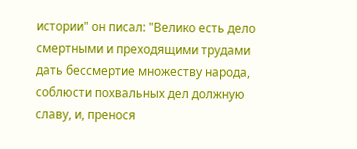истории" он писал: "Велико есть дело смертными и преходящими трудами дать бессмертие множеству народа, соблюсти похвальных дел должную славу, и, пренося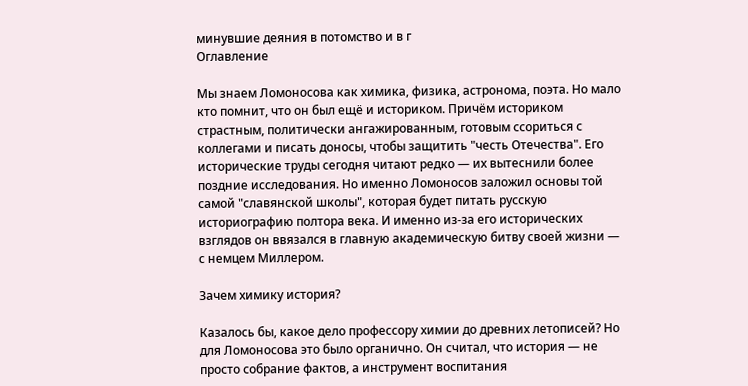минувшие деяния в потомство и в г
Оглавление

Мы знаем Ломоносова как химика, физика, астронома, поэта. Но мало кто помнит, что он был ещё и историком. Причём историком страстным, политически ангажированным, готовым ссориться с коллегами и писать доносы, чтобы защитить "честь Отечества". Его исторические труды сегодня читают редко — их вытеснили более поздние исследования. Но именно Ломоносов заложил основы той самой "славянской школы", которая будет питать русскую историографию полтора века. И именно из-за его исторических взглядов он ввязался в главную академическую битву своей жизни — с немцем Миллером.

Зачем химику история?

Казалось бы, какое дело профессору химии до древних летописей? Но для Ломоносова это было органично. Он считал, что история — не просто собрание фактов, а инструмент воспитания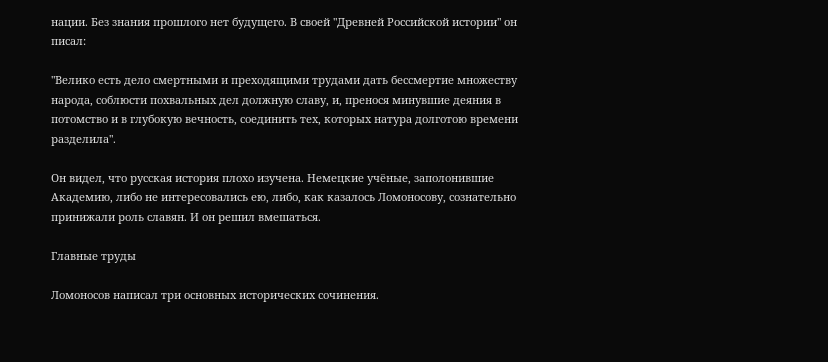нации. Без знания прошлого нет будущего. В своей "Древней Российской истории" он писал:

"Велико есть дело смертными и преходящими трудами дать бессмертие множеству народа, соблюсти похвальных дел должную славу, и, пренося минувшие деяния в потомство и в глубокую вечность, соединить тех, которых натура долготою времени разделила".

Он видел, что русская история плохо изучена. Немецкие учёные, заполонившие Академию, либо не интересовались ею, либо, как казалось Ломоносову, сознательно принижали роль славян. И он решил вмешаться.

Главные труды

Ломоносов написал три основных исторических сочинения.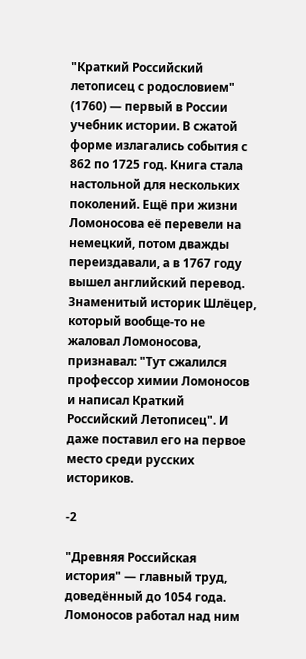"Краткий Российский летописец с родословием" (1760) — первый в России учебник истории. В сжатой форме излагались события с 862 по 1725 год. Книга стала настольной для нескольких поколений. Ещё при жизни Ломоносова её перевели на немецкий, потом дважды переиздавали, а в 1767 году вышел английский перевод. Знаменитый историк Шлёцер, который вообще-то не жаловал Ломоносова, признавал: "Тут сжалился профессор химии Ломоносов и написал Краткий Российский Летописец". И даже поставил его на первое место среди русских историков.

-2

"Древняя Российская история" — главный труд, доведённый до 1054 года. Ломоносов работал над ним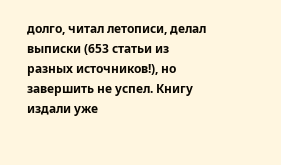долго, читал летописи, делал выписки (653 статьи из разных источников!), но завершить не успел. Книгу издали уже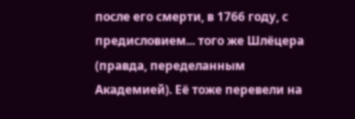после его смерти, в 1766 году, с предисловием... того же Шлёцера (правда, переделанным Академией). Её тоже перевели на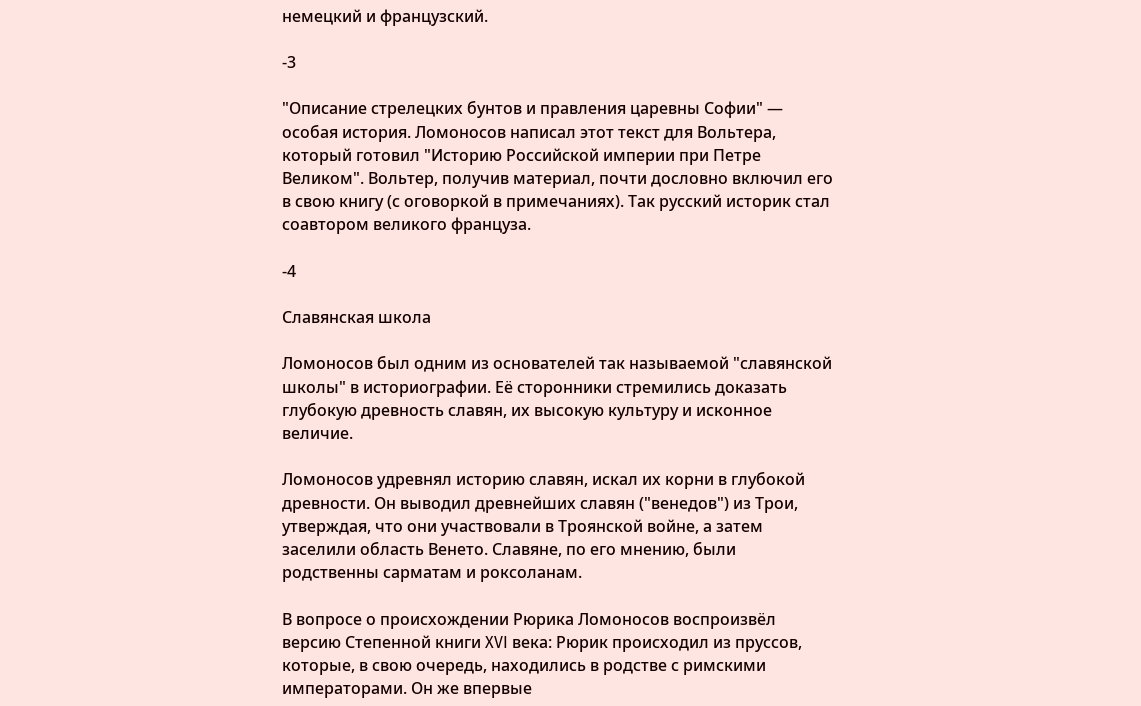немецкий и французский.

-3

"Описание стрелецких бунтов и правления царевны Софии" — особая история. Ломоносов написал этот текст для Вольтера, который готовил "Историю Российской империи при Петре Великом". Вольтер, получив материал, почти дословно включил его в свою книгу (с оговоркой в примечаниях). Так русский историк стал соавтором великого француза.

-4

Славянская школа

Ломоносов был одним из основателей так называемой "славянской школы" в историографии. Её сторонники стремились доказать глубокую древность славян, их высокую культуру и исконное величие.

Ломоносов удревнял историю славян, искал их корни в глубокой древности. Он выводил древнейших славян ("венедов") из Трои, утверждая, что они участвовали в Троянской войне, а затем заселили область Венето. Славяне, по его мнению, были родственны сарматам и роксоланам.

В вопросе о происхождении Рюрика Ломоносов воспроизвёл версию Степенной книги XVI века: Рюрик происходил из пруссов, которые, в свою очередь, находились в родстве с римскими императорами. Он же впервые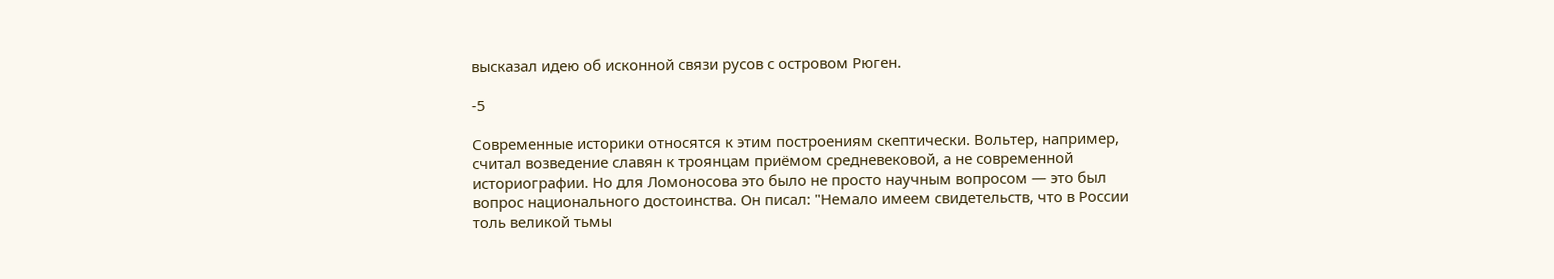высказал идею об исконной связи русов с островом Рюген.

-5

Современные историки относятся к этим построениям скептически. Вольтер, например, считал возведение славян к троянцам приёмом средневековой, а не современной историографии. Но для Ломоносова это было не просто научным вопросом — это был вопрос национального достоинства. Он писал: "Немало имеем свидетельств, что в России толь великой тьмы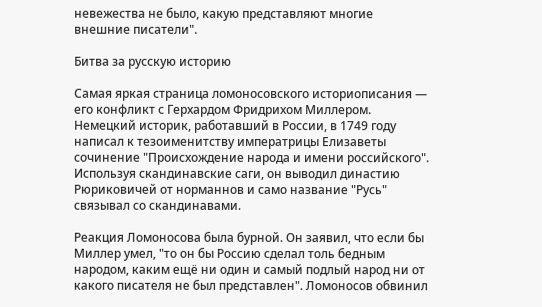невежества не было, какую представляют многие внешние писатели".

Битва за русскую историю

Самая яркая страница ломоносовского историописания — его конфликт с Герхардом Фридрихом Миллером. Немецкий историк, работавший в России, в 1749 году написал к тезоименитству императрицы Елизаветы сочинение "Происхождение народа и имени российского". Используя скандинавские саги, он выводил династию Рюриковичей от норманнов и само название "Русь" связывал со скандинавами.

Реакция Ломоносова была бурной. Он заявил, что если бы Миллер умел, "то он бы Россию сделал толь бедным народом, каким ещё ни один и самый подлый народ ни от какого писателя не был представлен". Ломоносов обвинил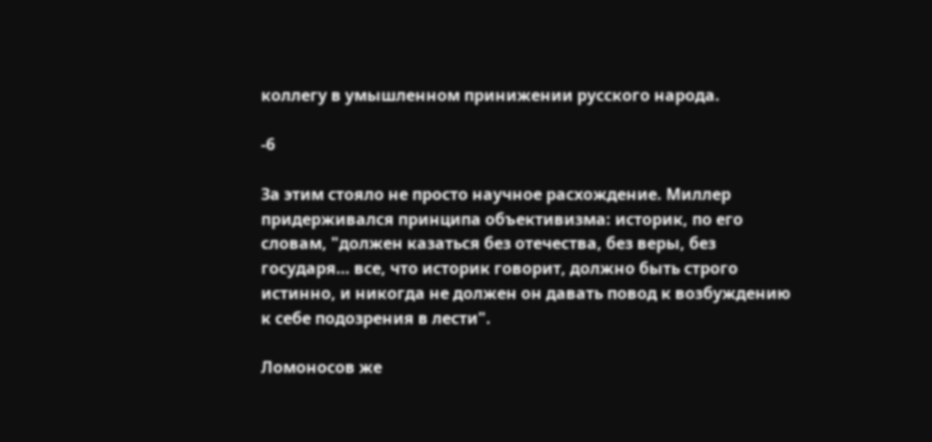коллегу в умышленном принижении русского народа.

-6

За этим стояло не просто научное расхождение. Миллер придерживался принципа объективизма: историк, по его словам, "должен казаться без отечества, без веры, без государя… все, что историк говорит, должно быть строго истинно, и никогда не должен он давать повод к возбуждению к себе подозрения в лести".

Ломоносов же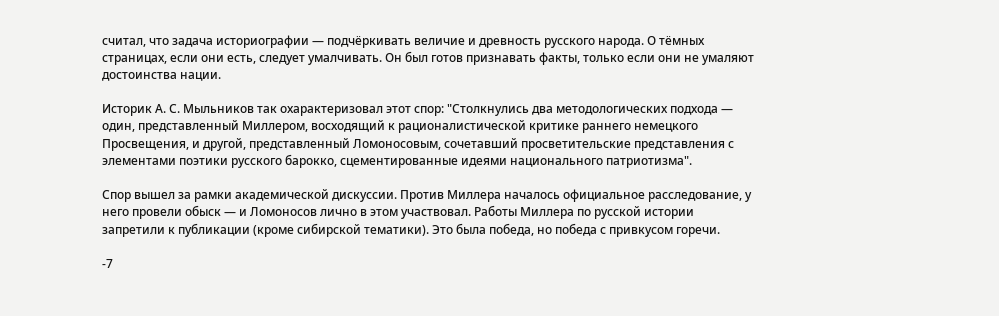считал, что задача историографии — подчёркивать величие и древность русского народа. О тёмных страницах, если они есть, следует умалчивать. Он был готов признавать факты, только если они не умаляют достоинства нации.

Историк А. С. Мыльников так охарактеризовал этот спор: "Столкнулись два методологических подхода — один, представленный Миллером, восходящий к рационалистической критике раннего немецкого Просвещения, и другой, представленный Ломоносовым, сочетавший просветительские представления с элементами поэтики русского барокко, сцементированные идеями национального патриотизма".

Спор вышел за рамки академической дискуссии. Против Миллера началось официальное расследование, у него провели обыск — и Ломоносов лично в этом участвовал. Работы Миллера по русской истории запретили к публикации (кроме сибирской тематики). Это была победа, но победа с привкусом горечи.

-7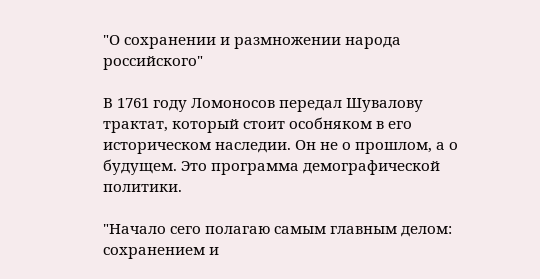"О сохранении и размножении народа российского"

В 1761 году Ломоносов передал Шувалову трактат, который стоит особняком в его историческом наследии. Он не о прошлом, а о будущем. Это программа демографической политики.

"Начало сего полагаю самым главным делом: сохранением и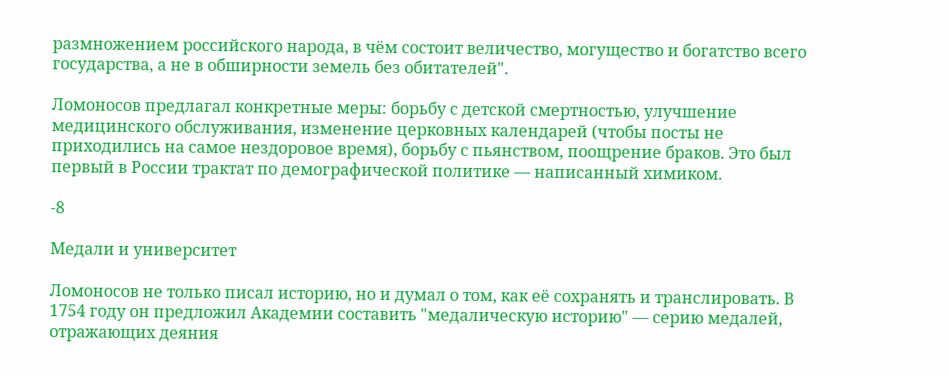размножением российского народа, в чём состоит величество, могущество и богатство всего государства, а не в обширности земель без обитателей".

Ломоносов предлагал конкретные меры: борьбу с детской смертностью, улучшение медицинского обслуживания, изменение церковных календарей (чтобы посты не приходились на самое нездоровое время), борьбу с пьянством, поощрение браков. Это был первый в России трактат по демографической политике — написанный химиком.

-8

Медали и университет

Ломоносов не только писал историю, но и думал о том, как её сохранять и транслировать. В 1754 году он предложил Академии составить "медалическую историю" — серию медалей, отражающих деяния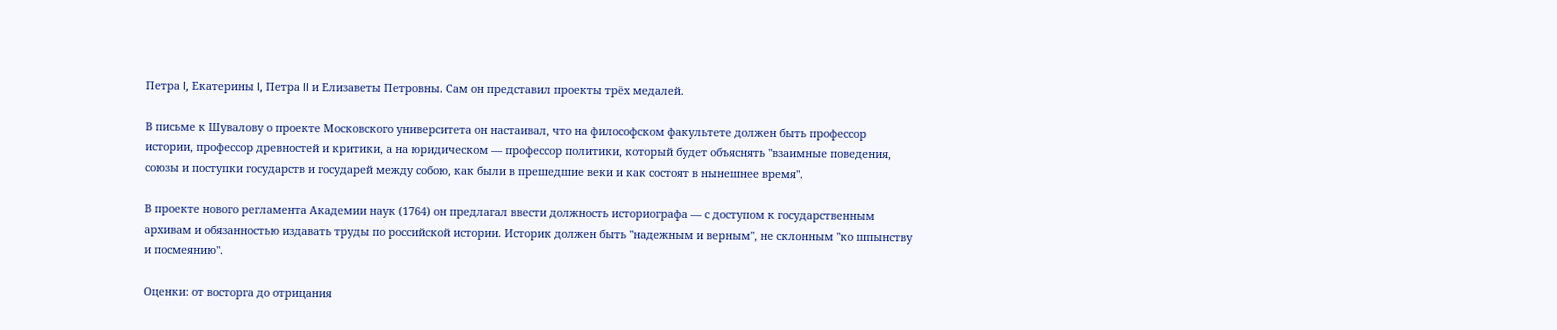Петра I, Екатерины I, Петра II и Елизаветы Петровны. Сам он представил проекты трёх медалей.

В письме к Шувалову о проекте Московского университета он настаивал, что на философском факультете должен быть профессор истории, профессор древностей и критики, а на юридическом — профессор политики, который будет объяснять "взаимные поведения, союзы и поступки государств и государей между собою, как были в прешедшие веки и как состоят в нынешнее время".

В проекте нового регламента Академии наук (1764) он предлагал ввести должность историографа — с доступом к государственным архивам и обязанностью издавать труды по российской истории. Историк должен быть "надежным и верным", не склонным "ко шпынству и посмеянию".

Оценки: от восторга до отрицания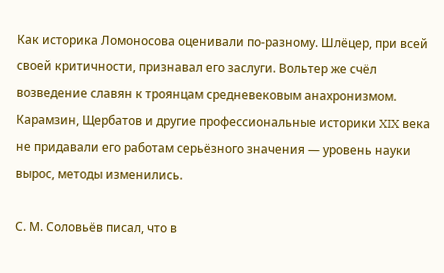Как историка Ломоносова оценивали по-разному. Шлёцер, при всей своей критичности, признавал его заслуги. Вольтер же счёл возведение славян к троянцам средневековым анахронизмом. Карамзин, Щербатов и другие профессиональные историки XIX века не придавали его работам серьёзного значения — уровень науки вырос, методы изменились.

С. М. Соловьёв писал, что в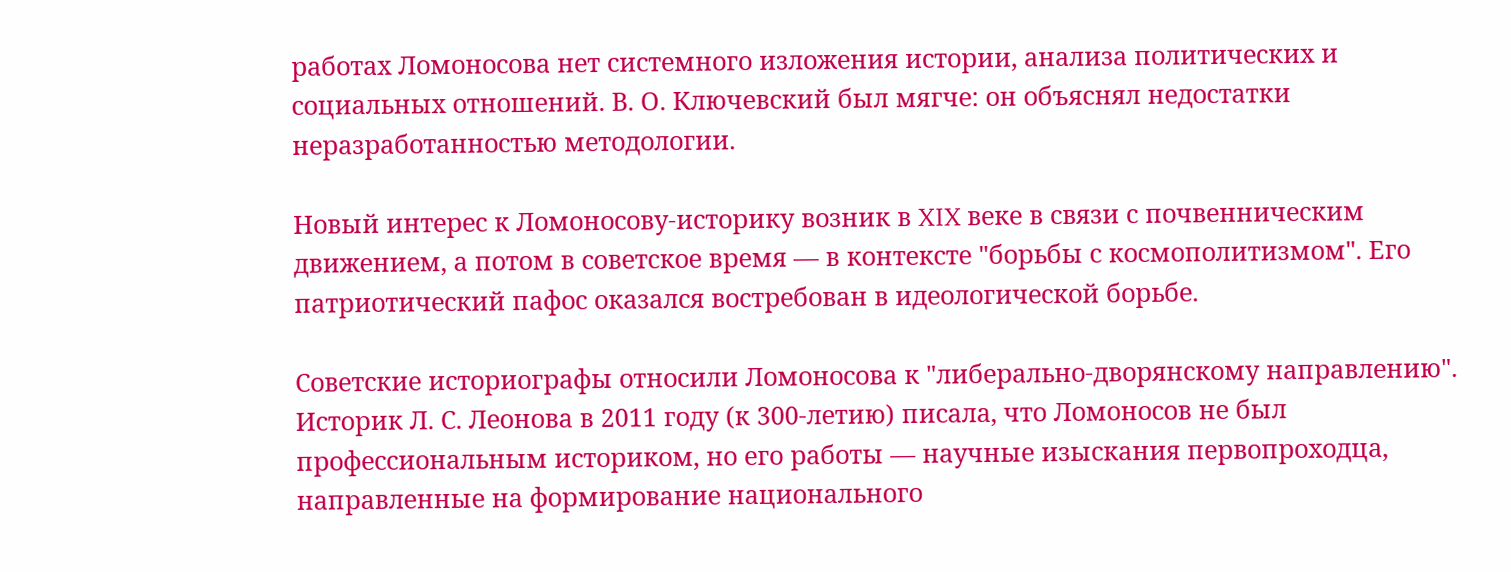работах Ломоносова нет системного изложения истории, анализа политических и социальных отношений. В. О. Ключевский был мягче: он объяснял недостатки неразработанностью методологии.

Новый интерес к Ломоносову-историку возник в XIX веке в связи с почвенническим движением, а потом в советское время — в контексте "борьбы с космополитизмом". Его патриотический пафос оказался востребован в идеологической борьбе.

Советские историографы относили Ломоносова к "либерально-дворянскому направлению". Историк Л. С. Леонова в 2011 году (к 300-летию) писала, что Ломоносов не был профессиональным историком, но его работы — научные изыскания первопроходца, направленные на формирование национального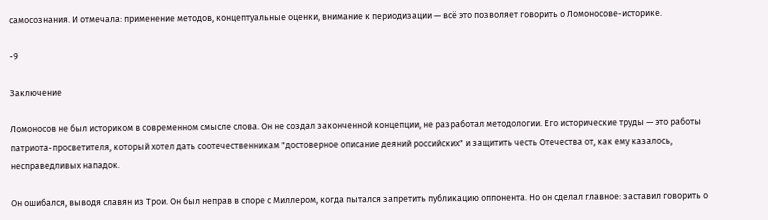самосознания. И отмечала: применение методов, концептуальные оценки, внимание к периодизации — всё это позволяет говорить о Ломоносове-историке.

-9

Заключение

Ломоносов не был историком в современном смысле слова. Он не создал законченной концепции, не разработал методологии. Его исторические труды — это работы патриота-просветителя, который хотел дать соотечественникам "достоверное описание деяний российских" и защитить честь Отечества от, как ему казалось, несправедливых нападок.

Он ошибался, выводя славян из Трои. Он был неправ в споре с Миллером, когда пытался запретить публикацию оппонента. Но он сделал главное: заставил говорить о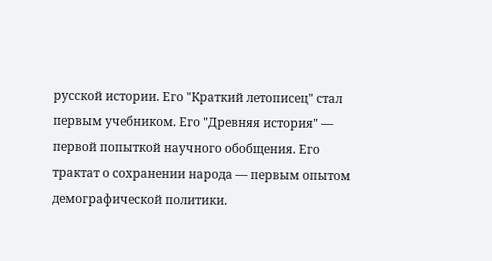русской истории. Его "Краткий летописец" стал первым учебником. Его "Древняя история" — первой попыткой научного обобщения. Его трактат о сохранении народа — первым опытом демографической политики.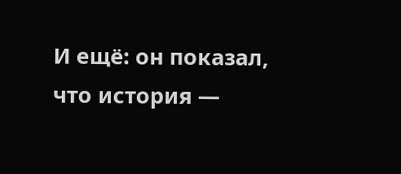И ещё: он показал, что история —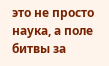это не просто наука, а поле битвы за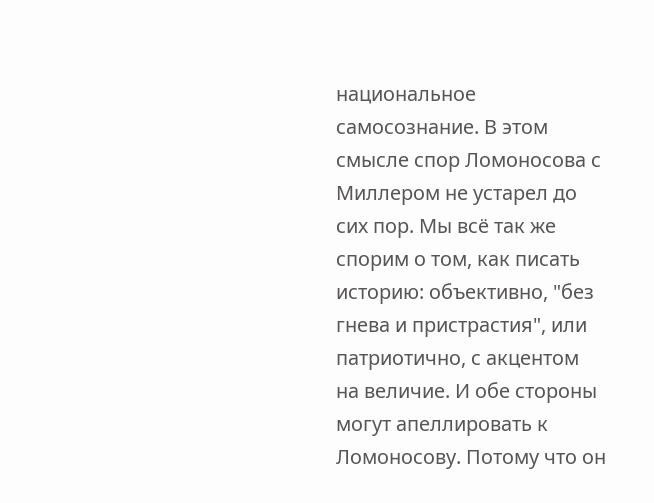национальное самосознание. В этом смысле спор Ломоносова с Миллером не устарел до сих пор. Мы всё так же спорим о том, как писать историю: объективно, "без гнева и пристрастия", или патриотично, с акцентом на величие. И обе стороны могут апеллировать к Ломоносову. Потому что он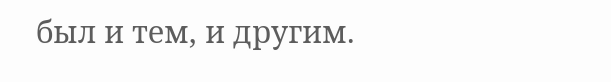был и тем, и другим.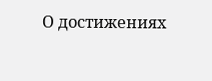О достижениях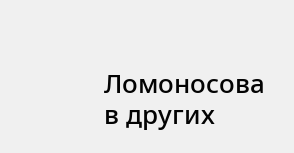Ломоносова в других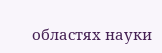областях науки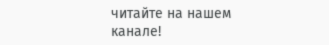читайте на нашем канале!